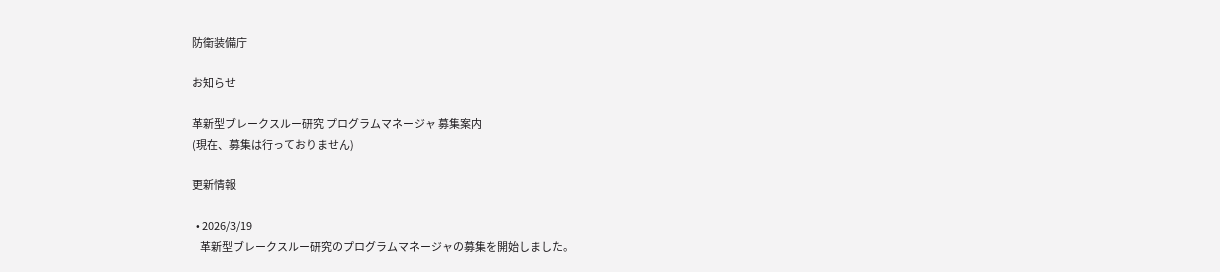防衛装備庁

お知らせ

革新型ブレークスルー研究 プログラムマネージャ 募集案内
(現在、募集は行っておりません)

更新情報

  • 2026/3/19
    革新型ブレークスルー研究のプログラムマネージャの募集を開始しました。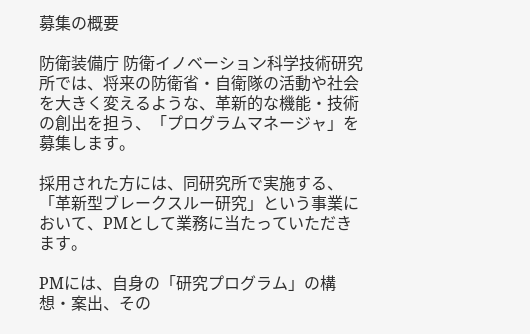募集の概要

防衛装備庁 防衛イノベーション科学技術研究所では、将来の防衛省・自衛隊の活動や社会を大きく変えるような、革新的な機能・技術の創出を担う、「プログラムマネージャ」を募集します。

採用された方には、同研究所で実施する、「革新型ブレークスルー研究」という事業において、PMとして業務に当たっていただきます。

PMには、自身の「研究プログラム」の構想・案出、その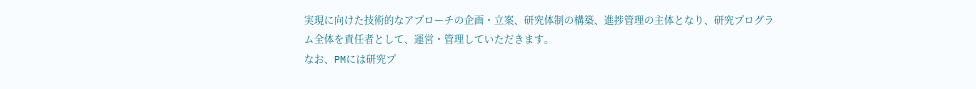実現に向けた技術的なアプローチの企画・立案、研究体制の構築、進捗管理の主体となり、研究プログラム全体を責任者として、運営・管理していただきます。
なお、PMには研究プ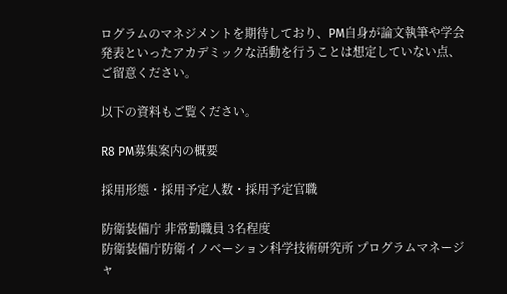ログラムのマネジメントを期待しており、PM自身が論文執筆や学会発表といったアカデミックな活動を行うことは想定していない点、ご留意ください。

以下の資料もご覧ください。

R8 PM募集案内の概要

採用形態・採用予定人数・採用予定官職

防衛装備庁 非常勤職員 3名程度
防衛装備庁防衛イノベーション科学技術研究所 プログラムマネージャ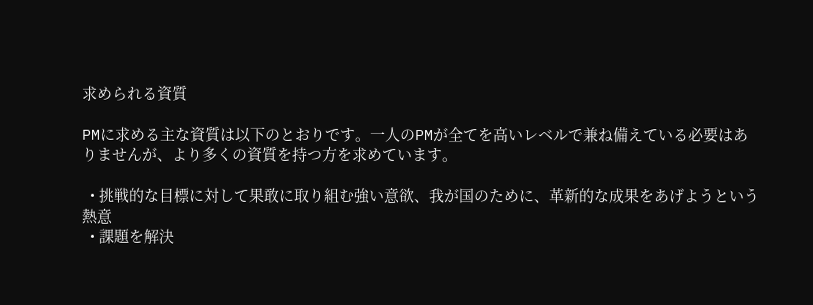求められる資質

PMに求める主な資質は以下のとおりです。一人のPMが全てを高いレベルで兼ね備えている必要はありませんが、より多くの資質を持つ方を求めています。

  • 挑戦的な目標に対して果敢に取り組む強い意欲、我が国のために、革新的な成果をあげようという熱意
  • 課題を解決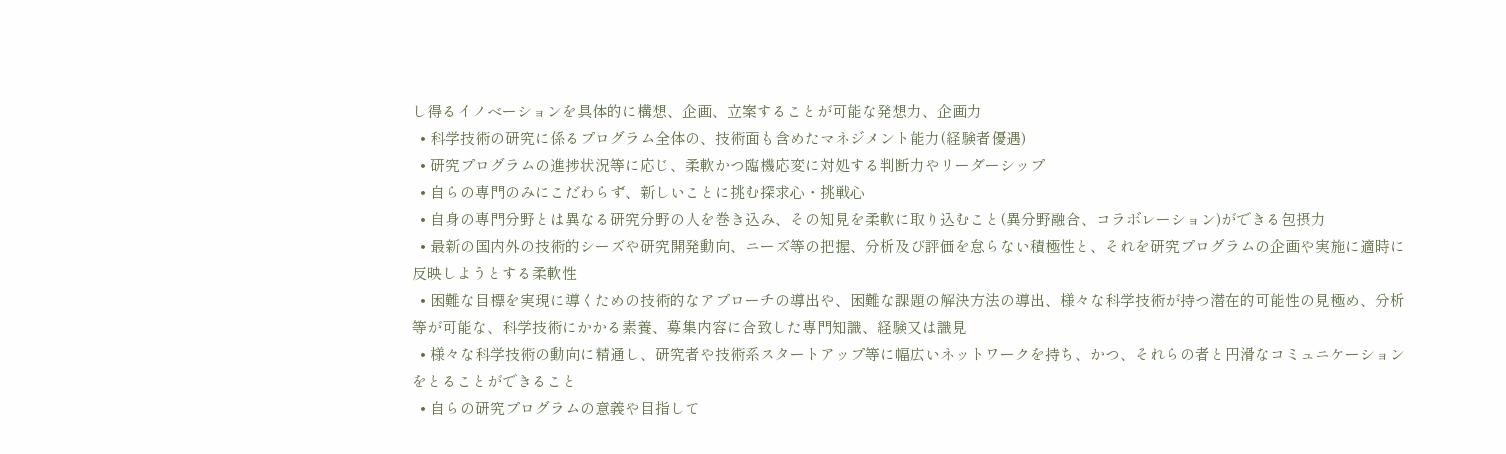し得るイノベーションを具体的に構想、企画、立案することが可能な発想力、企画力
  • 科学技術の研究に係るプログラム全体の、技術面も含めたマネジメント能力(経験者優遇)
  • 研究プログラムの進捗状況等に応じ、柔軟かつ臨機応変に対処する判断力やリーダーシップ
  • 自らの専門のみにこだわらず、新しいことに挑む探求心・挑戦心
  • 自身の専門分野とは異なる研究分野の人を巻き込み、その知見を柔軟に取り込むこと(異分野融合、コラボレーション)ができる包摂力
  • 最新の国内外の技術的シーズや研究開発動向、ニーズ等の把握、分析及び評価を怠らない積極性と、それを研究プログラムの企画や実施に適時に反映しようとする柔軟性
  • 困難な目標を実現に導くための技術的なアプローチの導出や、困難な課題の解決方法の導出、様々な科学技術が持つ潜在的可能性の見極め、分析等が可能な、科学技術にかかる素養、募集内容に合致した専門知識、経験又は識見
  • 様々な科学技術の動向に精通し、研究者や技術系スタートアップ等に幅広いネットワークを持ち、かつ、それらの者と円滑なコミュニケーションをとることができること
  • 自らの研究プログラムの意義や目指して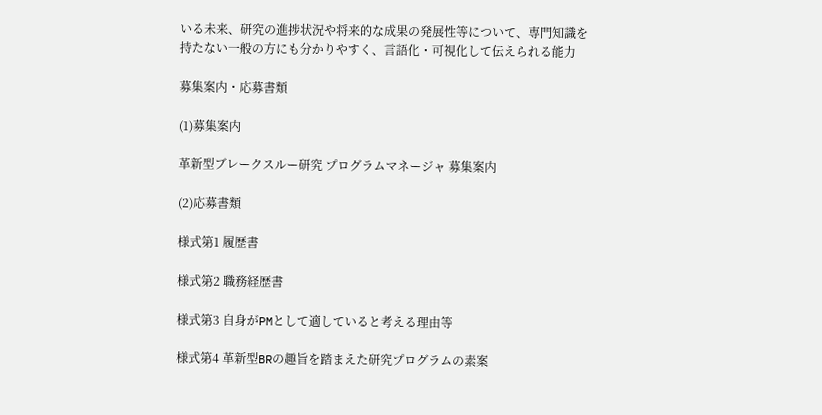いる未来、研究の進捗状況や将来的な成果の発展性等について、専門知識を持たない一般の方にも分かりやすく、言語化・可視化して伝えられる能力

募集案内・応募書類

(1)募集案内

革新型ブレークスルー研究 プログラムマネージャ 募集案内

(2)応募書類

様式第1 履歴書

様式第2 職務経歴書

様式第3 自身がPMとして適していると考える理由等

様式第4 革新型BRの趣旨を踏まえた研究プログラムの素案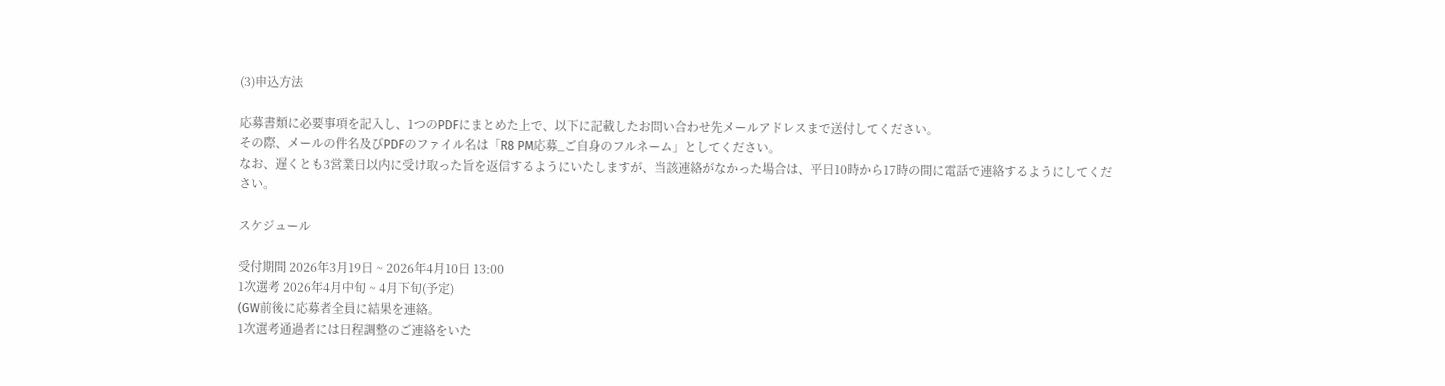(3)申込方法

応募書類に必要事項を記入し、1つのPDFにまとめた上で、以下に記載したお問い合わせ先メールアドレスまで送付してください。
その際、メールの件名及びPDFのファイル名は「R8 PM応募_ご自身のフルネーム」としてください。
なお、遅くとも3営業日以内に受け取った旨を返信するようにいたしますが、当該連絡がなかった場合は、平日10時から17時の間に電話で連絡するようにしてください。

スケジュール

受付期間 2026年3月19日 ~ 2026年4月10日 13:00
1次選考 2026年4月中旬 ~ 4月下旬(予定)
(GW前後に応募者全員に結果を連絡。
1次選考通過者には日程調整のご連絡をいた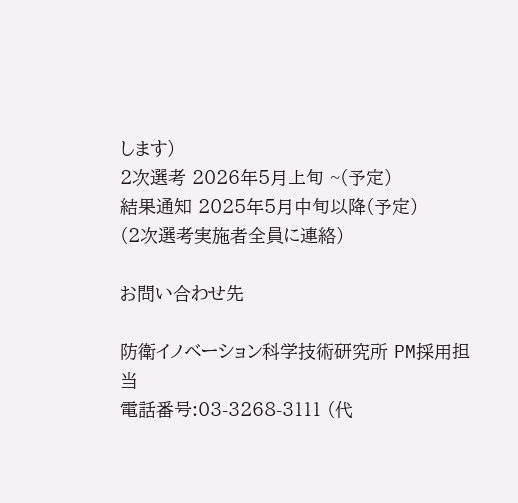します)
2次選考 2026年5月上旬 ~(予定)
結果通知 2025年5月中旬以降(予定)
(2次選考実施者全員に連絡)

お問い合わせ先

防衛イノベーション科学技術研究所 PM採用担当
電話番号:03-3268-3111 (代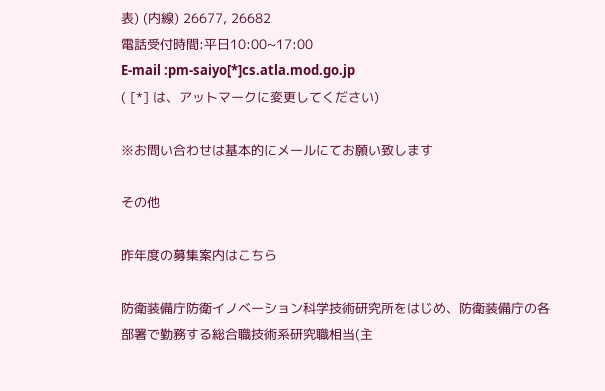表) (内線) 26677, 26682
電話受付時間:平日10:00~17:00
E-mail :pm-saiyo[*]cs.atla.mod.go.jp
( [*] は、アットマークに変更してください)

※お問い合わせは基本的にメールにてお願い致します

その他

昨年度の募集案内はこちら

防衛装備庁防衛イノベーション科学技術研究所をはじめ、防衛装備庁の各部署で勤務する総合職技術系研究職相当(主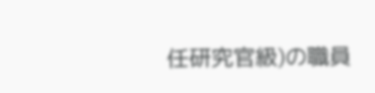任研究官級)の職員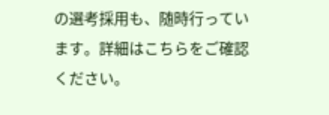の選考採用も、随時行っています。詳細はこちらをご確認ください。